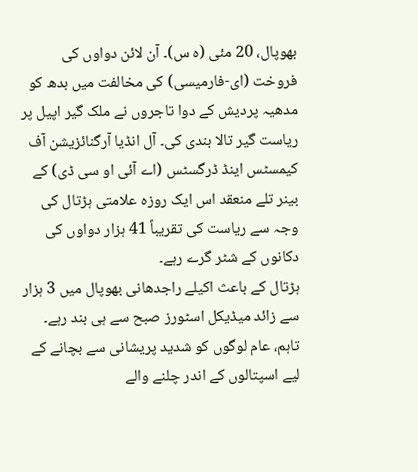بھوپال، 20 مئی (ہ س)۔ آن لائن دواوں کی فروخت (ای-فارمیسی) کی مخالفت میں بدھ کو مدھیہ پردیش کے دوا تاجروں نے ملک گیر اپیل پر ریاست گیر تالا بندی کی۔ آل انڈیا آرگنائزیشن آف کیمسٹس اینڈ ڈرگسٹس (اے آئی او سی ڈی) کے بینر تلے منعقد اس ایک روزہ علامتی ہڑتال کی وجہ سے ریاست کی تقریباً 41 ہزار دواوں کی دکانوں کے شٹر گرے رہے۔
ہڑتال کے باعث اکیلے راجدھانی بھوپال میں 3 ہزار سے زائد میڈیکل اسٹورز صبح سے ہی بند رہے۔ تاہم، عام لوگوں کو شدید پریشانی سے بچانے کے لیے اسپتالوں کے اندر چلنے والے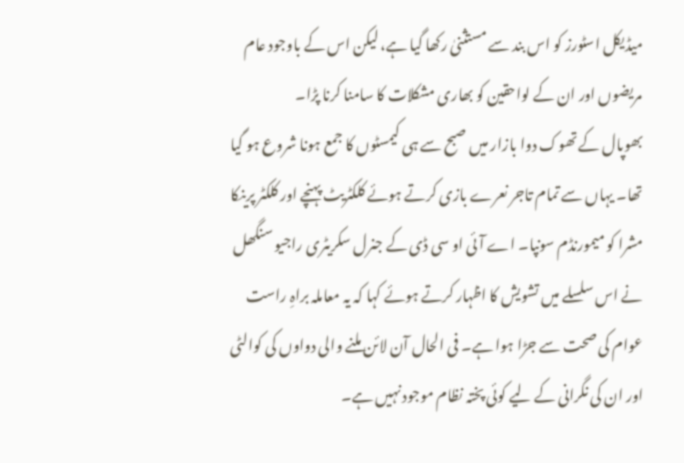میڈیکل اسٹورز کو اس بند سے مستثنیٰ رکھا گیا ہے، لیکن اس کے باوجود عام مریضوں اور ان کے لواحقین کو بھاری مشکلات کا سامنا کرنا پڑا۔
بھوپال کے تھوک دوا بازار میں صبح سے ہی کیمسٹوں کا جمع ہونا شروع ہو گیا تھا۔ یہاں سے تمام تاجر نعرے بازی کرتے ہوئے کلکٹریٹ پہنچے اور کلکٹر پرینکا مشرا کو میمورنڈم سونپا۔ اے آئی او سی ڈی کے جنرل سکریٹری راجیو سنگھل نے اس سلسلے میں تشویش کا اظہار کرتے ہوئے کہا کہ یہ معاملہ براہِ راست عوام کی صحت سے جڑا ہوا ہے۔ فی الحال آن لائن ملنے والی دواوں کی کوالٹی اور ان کی نگرانی کے لیے کوئی پختہ نظام موجود نہیں ہے۔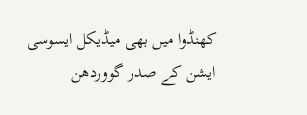کھنڈوا میں بھی میڈیکل ایسوسی ایشن کے صدر گووردھن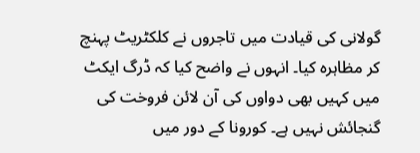گولانی کی قیادت میں تاجروں نے کلکٹریٹ پہنچ کر مظاہرہ کیا۔ انہوں نے واضح کیا کہ ڈرگ ایکٹ میں کہیں بھی دواوں کی آن لائن فروخت کی گنجائش نہیں ہے۔ کورونا کے دور میں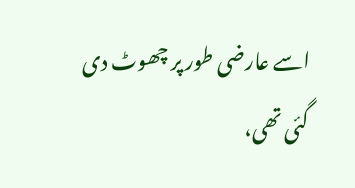اسے عارضی طور پر چھوٹ دی گئی تھی،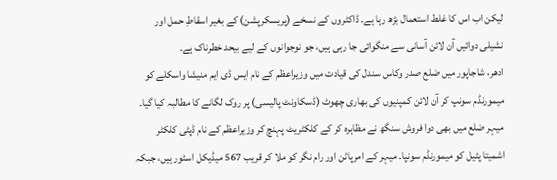لیکن اب اس کا غلط استعمال بڑھ رہا ہے۔ ڈاکٹروں کے نسخے (پریسکرپشن) کے بغیر اسقاطِ حمل اور نشیلی دوائیں آن لائن آسانی سے منگوائی جا رہی ہیں، جو نوجوانوں کے لیے بیحد خطرناک ہے۔
ادھر، شاجاپور میں ضلع صدر وکاس سندل کی قیادت میں وزیراعظم کے نام ایس ڈی ایم منیشا واسکلے کو میمورنڈم سونپ کر آن لائن کمپنیوں کی بھاری چھوٹ (ڈسکاونٹ پالیسی) پر روک لگانے کا مطالبہ کیا گیا۔
میہر ضلع میں بھی دوا فروش سنگھ نے مظاہرہ کر کے کلکٹریٹ پہنچ کر وزیراعظم کے نام ڈپٹی کلکٹر اشمیتا پٹیل کو میمورنڈم سونپا۔ میہر کے امرپاٹن اور رام نگر کو ملا کر قریب 567 میڈیکل اسٹور ہیں، جبکہ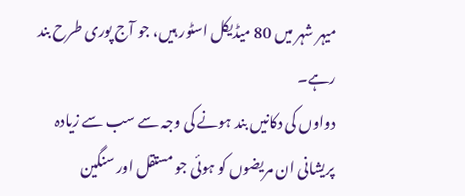میہر شہر میں 80 میڈیکل اسٹور ہیں، جو آج پوری طرح بند رہے۔
دواوں کی دکانیں بند ہونے کی وجہ سے سب سے زیادہ پریشانی ان مریضوں کو ہوئی جو مستقل اور سنگین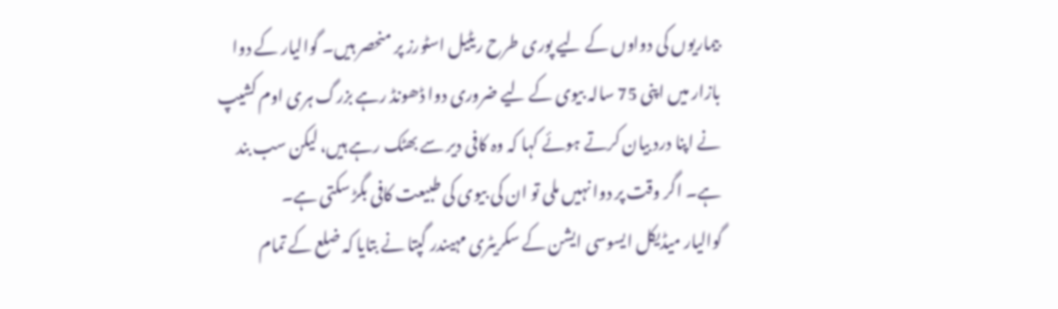بیماریوں کی دواوں کے لیے پوری طرح ریٹیل اسٹورز پر منحصر ہیں۔ گوالیار کے دوا بازار میں اپنی 75 سالہ بیوی کے لیے ضروری دوا ڈھونڈ رہے بزرگ ہری اوم کشیپ نے اپنا درد بیان کرتے ہوئے کہا کہ وہ کافی دیر سے بھٹک رہے ہیں، لیکن سب بند ہے۔ اگر وقت پر دوا نہیں ملی تو ان کی بیوی کی طبیعت کافی بگڑ سکتی ہے۔
گوالیار میڈیکل ایسوسی ایشن کے سکریٹری مہیندر گپتا نے بتایا کہ ضلع کے تمام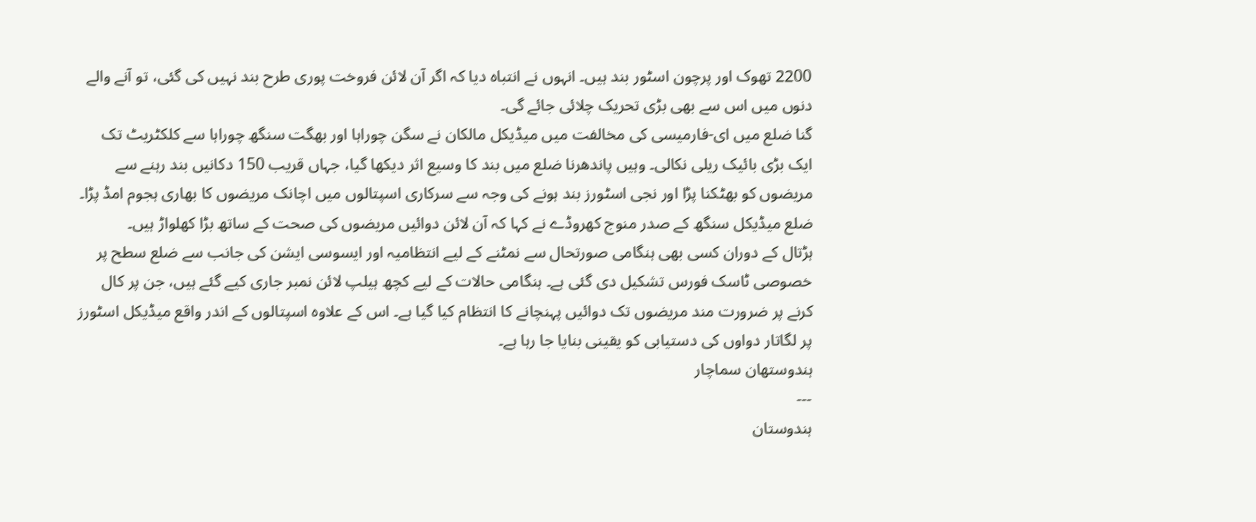2200 تھوک اور پرچون اسٹور بند ہیں۔ انہوں نے انتباہ دیا کہ اگر آن لائن فروخت پوری طرح بند نہیں کی گئی، تو آنے والے دنوں میں اس سے بھی بڑی تحریک چلائی جائے گی۔
گنا ضلع میں ای-فارمیسی کی مخالفت میں میڈیکل مالکان نے سگن چوراہا اور بھگت سنگھ چوراہا سے کلکٹریٹ تک ایک بڑی بائیک ریلی نکالی۔ وہیں پاندھرنا ضلع میں بند کا وسیع اثر دیکھا گیا، جہاں قریب 150 دکانیں بند رہنے سے مریضوں کو بھٹکنا پڑا اور نجی اسٹورز بند ہونے کی وجہ سے سرکاری اسپتالوں میں اچانک مریضوں کا بھاری ہجوم امڈ پڑا۔ ضلع میڈیکل سنگھ کے صدر منوج کھروڈے نے کہا کہ آن لائن دوائیں مریضوں کی صحت کے ساتھ بڑا کھلواڑ ہیں۔
ہڑتال کے دوران کسی بھی ہنگامی صورتحال سے نمٹنے کے لیے انتظامیہ اور ایسوسی ایشن کی جانب سے ضلع سطح پر خصوصی ٹاسک فورس تشکیل دی گئی ہے۔ ہنگامی حالات کے لیے کچھ ہیلپ لائن نمبر جاری کیے گئے ہیں، جن پر کال کرنے پر ضرورت مند مریضوں تک دوائیں پہنچانے کا انتظام کیا گیا ہے۔ اس کے علاوہ اسپتالوں کے اندر واقع میڈیکل اسٹورز پر لگاتار دواوں کی دستیابی کو یقینی بنایا جا رہا ہے۔
ہندوستھان سماچار
---
ہندوستان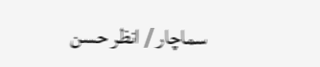سماچار / انظر حسن